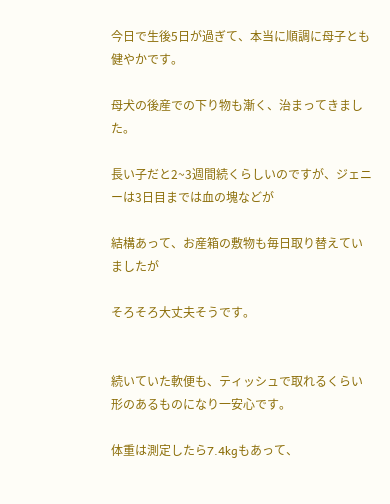今日で生後5日が過ぎて、本当に順調に母子とも健やかです。

母犬の後産での下り物も漸く、治まってきました。

長い子だと2~3週間続くらしいのですが、ジェニーは3日目までは血の塊などが

結構あって、お産箱の敷物も毎日取り替えていましたが

そろそろ大丈夫そうです。


続いていた軟便も、ティッシュで取れるくらい形のあるものになり一安心です。

体重は測定したら7.4kgもあって、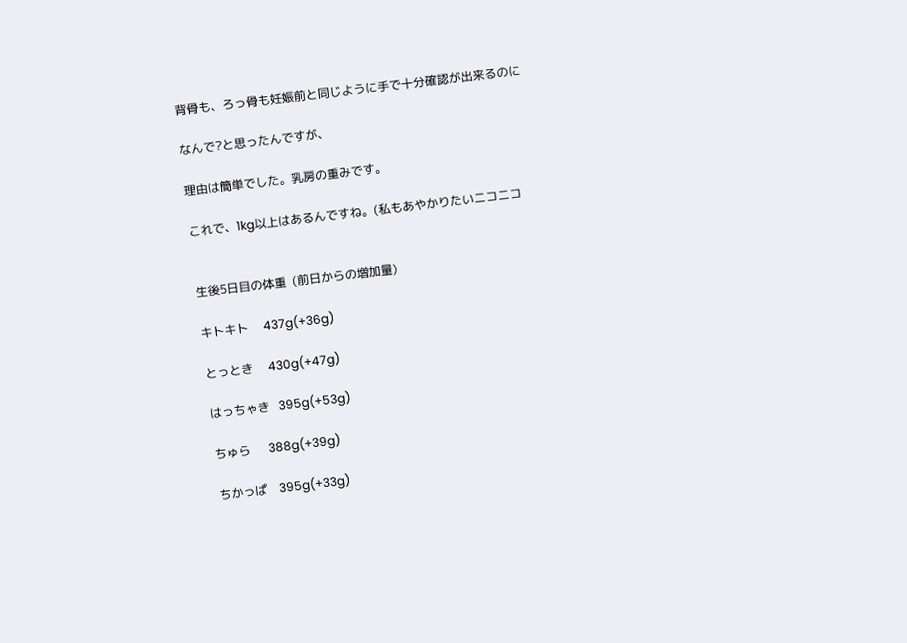背骨も、ろっ骨も妊娠前と同じように手で十分確認が出来るのに

なんで?と思ったんですが、

理由は簡単でした。乳房の重みです。

これで、1kg以上はあるんですね。(私もあやかりたいニコニコ


生後5日目の体重  (前日からの増加量)

キトキト     437g(+36g)

とっとき     430g(+47g)

はっちゃき   395g(+53g)

ちゅら      388g(+39g)

ちかっぱ    395g(+33g)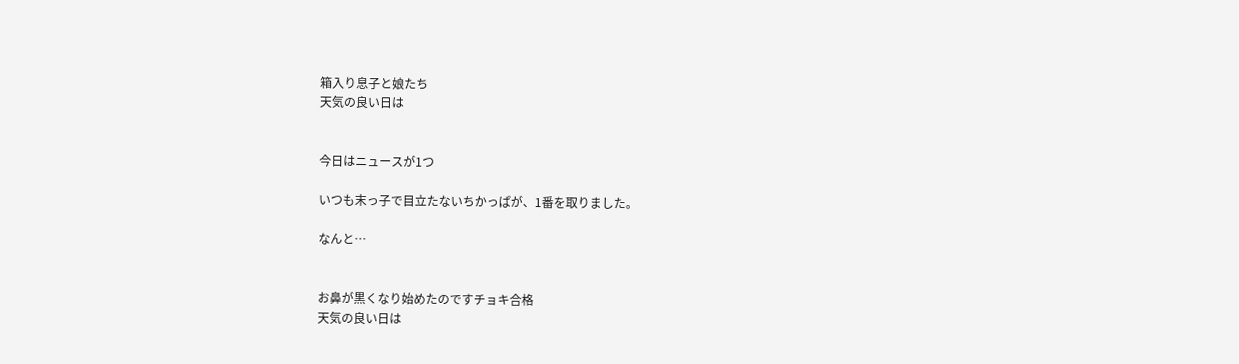箱入り息子と娘たち
天気の良い日は


今日はニュースが1つ

いつも末っ子で目立たないちかっぱが、1番を取りました。

なんと…


お鼻が黒くなり始めたのですチョキ合格
天気の良い日は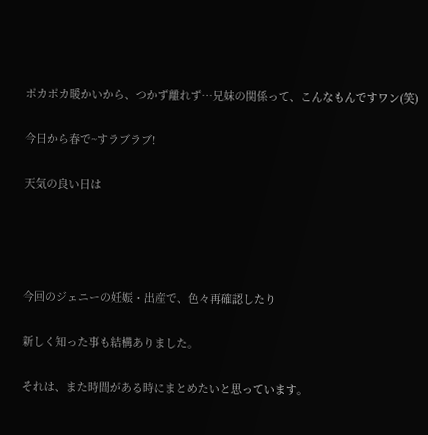ポカポカ暖かいから、つかず離れず…兄妹の関係って、こんなもんですワン(笑)

今日から春で~すラブラブ!

天気の良い日は




今回のジェニーの妊娠・出産で、色々再確認したり

新しく知った事も結構ありました。

それは、また時間がある時にまとめたいと思っています。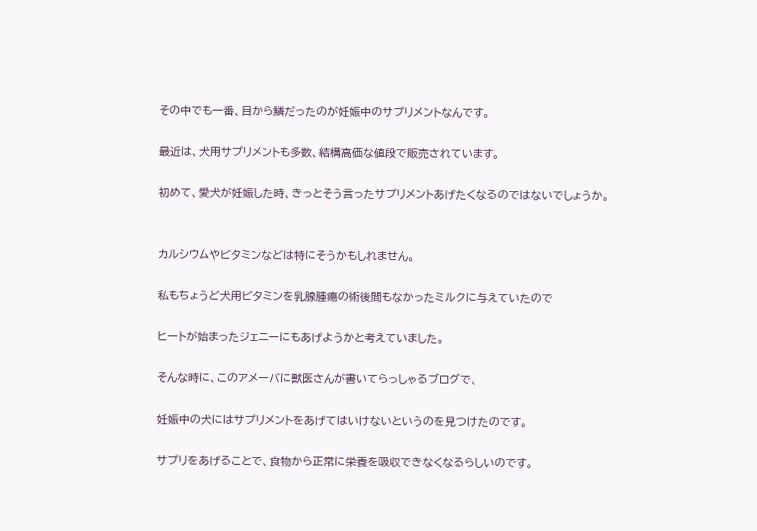その中でも一番、目から鱗だったのが妊娠中のサプリメントなんです。

最近は、犬用サプリメントも多数、結構高価な値段で販売されています。

初めて、愛犬が妊娠した時、きっとそう言ったサプリメントあげたくなるのではないでしょうか。


カルシウムやビタミンなどは特にそうかもしれません。

私もちょうど犬用ビタミンを乳腺腫瘍の術後間もなかったミルクに与えていたので

ヒートが始まったジェニーにもあげようかと考えていました。

そんな時に、このアメーバに獣医さんが書いてらっしゃるブログで、

妊娠中の犬にはサプリメントをあげてはいけないというのを見つけたのです。

サプリをあげることで、食物から正常に栄養を吸収できなくなるらしいのです。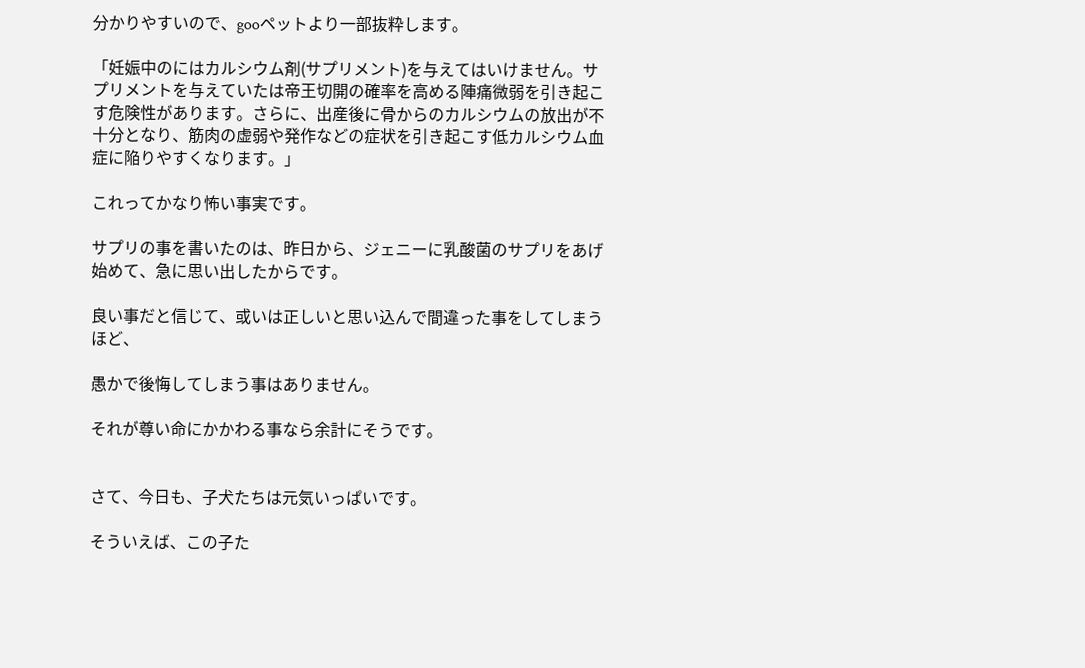分かりやすいので、gooペットより一部抜粋します。

「妊娠中のにはカルシウム剤(サプリメント)を与えてはいけません。サプリメントを与えていたは帝王切開の確率を高める陣痛微弱を引き起こす危険性があります。さらに、出産後に骨からのカルシウムの放出が不十分となり、筋肉の虚弱や発作などの症状を引き起こす低カルシウム血症に陥りやすくなります。」

これってかなり怖い事実です。

サプリの事を書いたのは、昨日から、ジェニーに乳酸菌のサプリをあげ始めて、急に思い出したからです。

良い事だと信じて、或いは正しいと思い込んで間違った事をしてしまうほど、

愚かで後悔してしまう事はありません。

それが尊い命にかかわる事なら余計にそうです。


さて、今日も、子犬たちは元気いっぱいです。

そういえば、この子た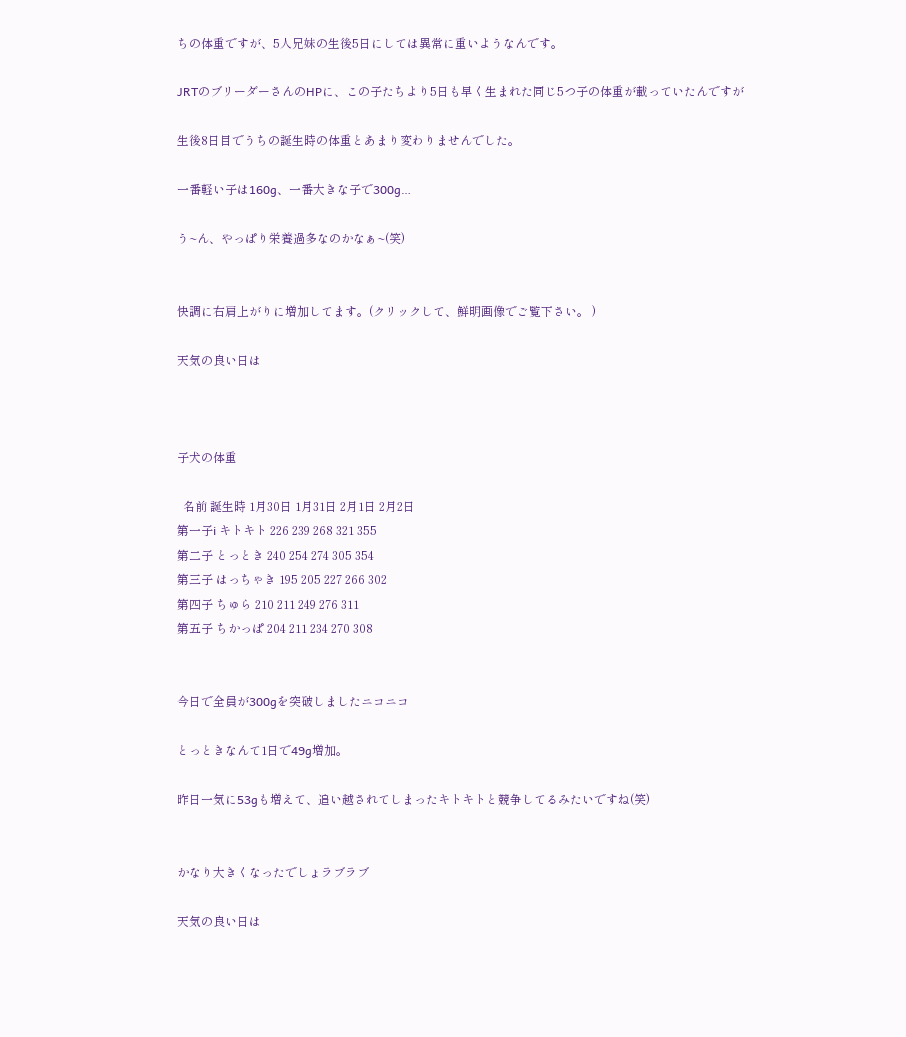ちの体重ですが、5人兄妹の生後5日にしては異常に重いようなんです。

JRTのブリーダーさんのHPに、この子たちより5日も早く生まれた同じ5つ子の体重が載っていたんですが

生後8日目でうちの誕生時の体重とあまり変わりませんでした。

一番軽い子は160g、一番大きな子で300g…

う~ん、やっぱり栄養過多なのかなぁ~(笑)


快調に右肩上がりに増加してます。(クリックして、鮮明画像でご覧下さい。 )

天気の良い日は



子犬の体重

  名前 誕生時 1月30日 1月31日 2月1日 2月2日
第一子i キトキト 226 239 268 321 355
第二子 とっとき 240 254 274 305 354
第三子 はっちゃき 195 205 227 266 302
第四子 ちゅら 210 211 249 276 311
第五子 ちかっぱ 204 211 234 270 308


今日で全員が300gを突破しましたニコニコ

とっときなんて1日で49g増加。

昨日一気に53gも増えて、追い越されてしまったキトキトと競争してるみたいですね(笑)


かなり大きくなったでしょラブラブ

天気の良い日は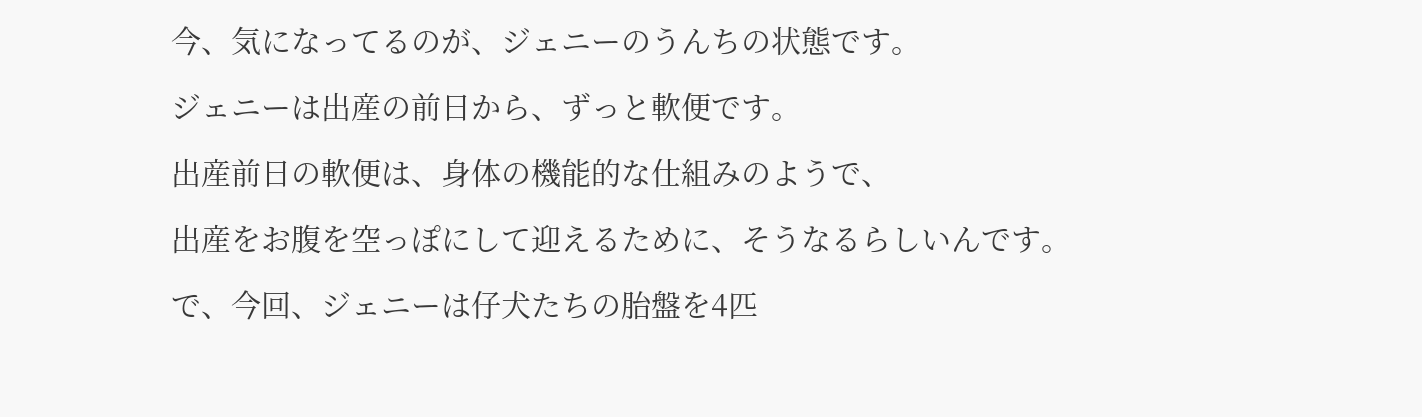今、気になってるのが、ジェニーのうんちの状態です。

ジェニーは出産の前日から、ずっと軟便です。

出産前日の軟便は、身体の機能的な仕組みのようで、

出産をお腹を空っぽにして迎えるために、そうなるらしいんです。

で、今回、ジェニーは仔犬たちの胎盤を4匹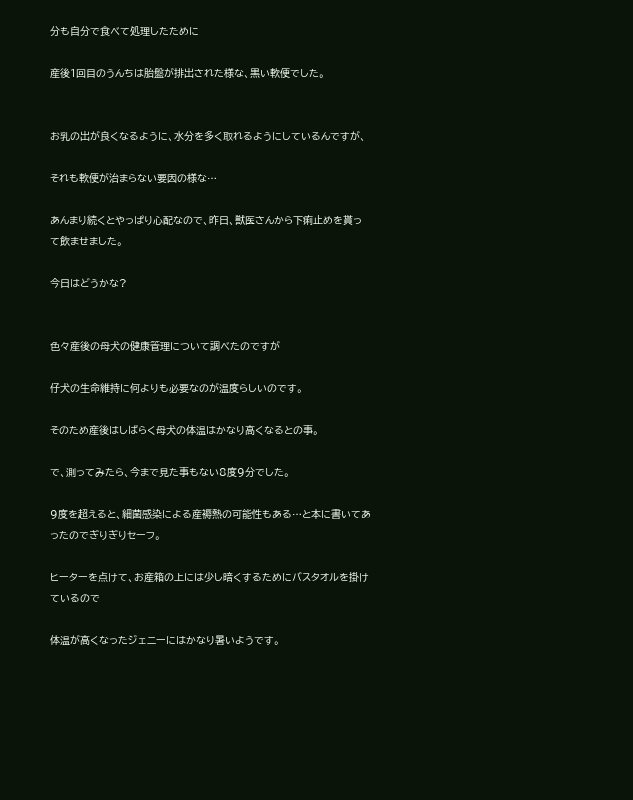分も自分で食べて処理したために

産後1回目のうんちは胎盤が排出された様な、黒い軟便でした。


お乳の出が良くなるように、水分を多く取れるようにしているんですが、

それも軟便が治まらない要因の様な…

あんまり続くとやっぱり心配なので、昨日、獣医さんから下痢止めを貰って飲ませました。

今日はどうかな?


色々産後の母犬の健康管理について調べたのですが

仔犬の生命維持に何よりも必要なのが温度らしいのです。

そのため産後はしばらく母犬の体温はかなり高くなるとの事。

で、測ってみたら、今まで見た事もない8度9分でした。

9度を超えると、細菌感染による産褥熱の可能性もある…と本に書いてあったのでぎりぎりセーフ。

ヒーターを点けて、お産箱の上には少し暗くするためにバスタオルを掛けているので

体温が高くなったジェニーにはかなり暑いようです。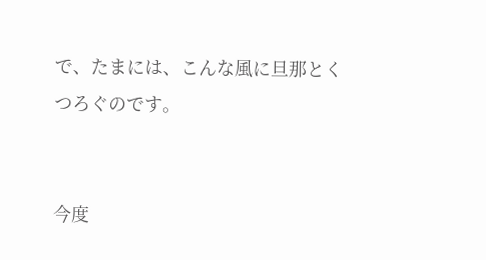で、たまには、こんな風に旦那とくつろぐのです。


今度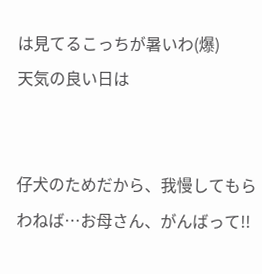は見てるこっちが暑いわ(爆)
天気の良い日は


仔犬のためだから、我慢してもらわねば…お母さん、がんばって!!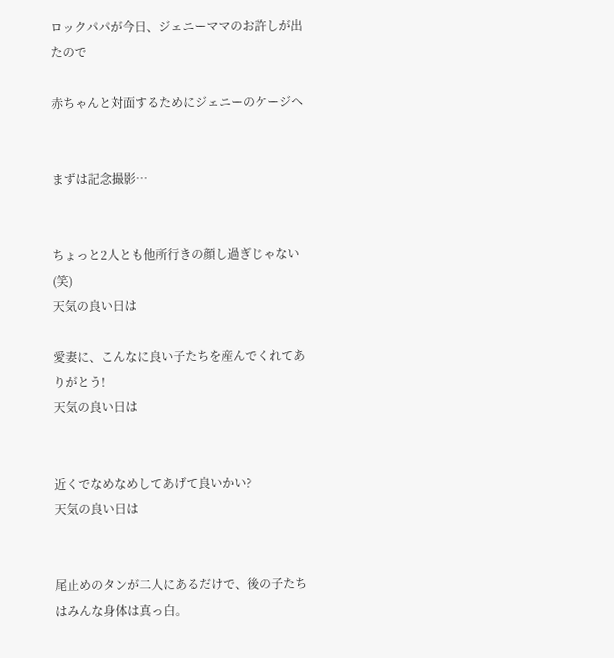ロックパパが今日、ジェニーママのお許しが出たので

赤ちゃんと対面するためにジェニーのケージへ


まずは記念撮影…


ちょっと2人とも他所行きの顔し過ぎじゃない(笑)
天気の良い日は

愛妻に、こんなに良い子たちを産んでくれてありがとう!
天気の良い日は


近くでなめなめしてあげて良いかい?
天気の良い日は


尾止めのタンが二人にあるだけで、後の子たちはみんな身体は真っ白。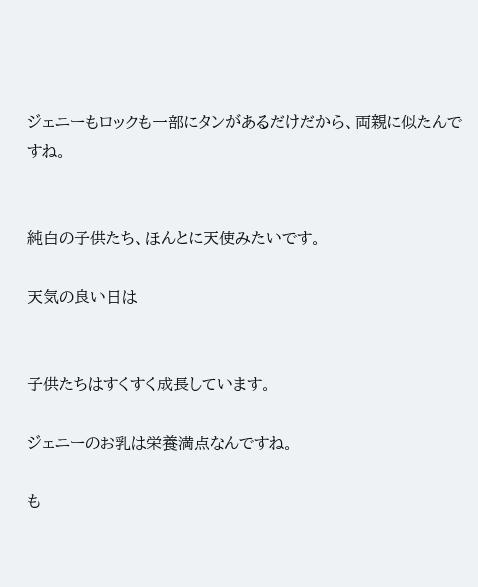ジェニーもロックも一部にタンがあるだけだから、両親に似たんですね。


純白の子供たち、ほんとに天使みたいです。

天気の良い日は


子供たちはすくすく成長しています。

ジェニーのお乳は栄養満点なんですね。

も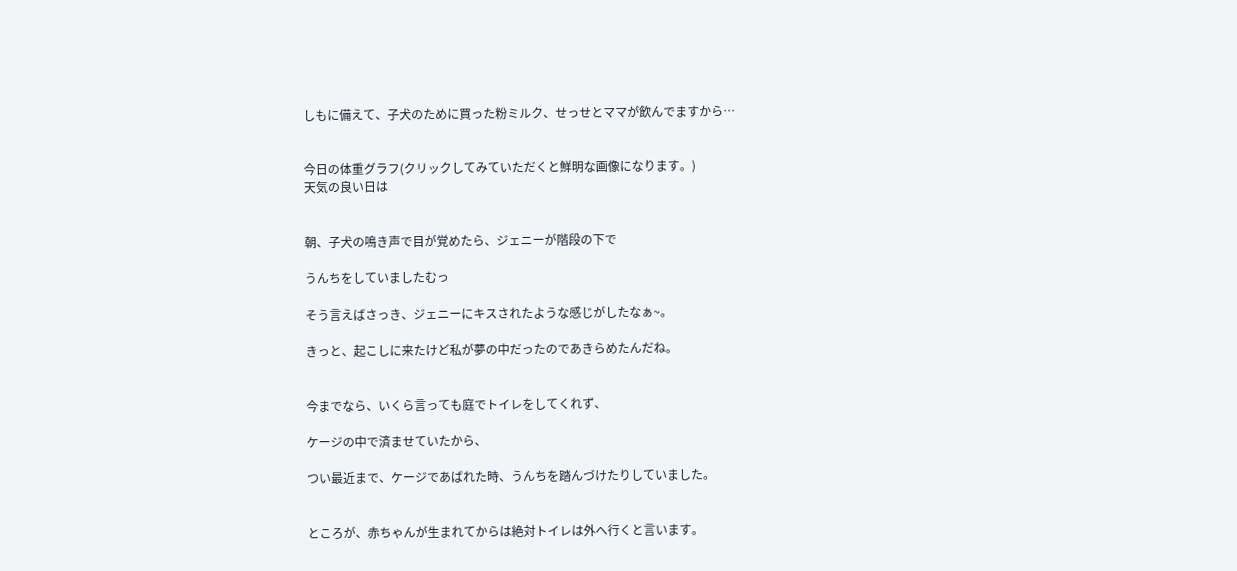しもに備えて、子犬のために買った粉ミルク、せっせとママが飲んでますから…


今日の体重グラフ(クリックしてみていただくと鮮明な画像になります。)
天気の良い日は


朝、子犬の鳴き声で目が覚めたら、ジェニーが階段の下で

うんちをしていましたむっ

そう言えばさっき、ジェニーにキスされたような感じがしたなぁ~。

きっと、起こしに来たけど私が夢の中だったのであきらめたんだね。


今までなら、いくら言っても庭でトイレをしてくれず、

ケージの中で済ませていたから、

つい最近まで、ケージであばれた時、うんちを踏んづけたりしていました。


ところが、赤ちゃんが生まれてからは絶対トイレは外へ行くと言います。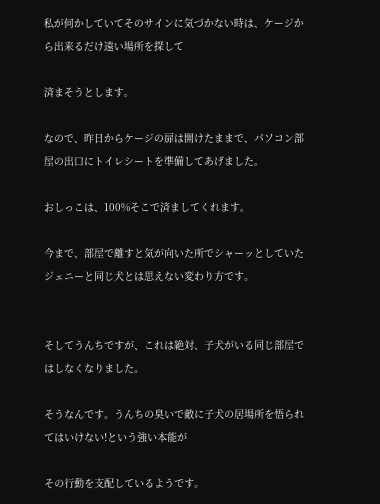私が何かしていてそのサインに気づかない時は、ケージから出来るだけ遠い場所を探して

済まそうとします。

なので、昨日からケージの扉は開けたままで、パソコン部屋の出口にトイレシートを準備してあげました。

おしっこは、100%そこで済ましてくれます。

今まで、部屋で離すと気が向いた所でシャーッとしていたジェニーと同じ犬とは思えない変わり方です。


そしてうんちですが、これは絶対、子犬がいる同じ部屋ではしなくなりました。

そうなんです。うんちの臭いで敵に子犬の居場所を悟られてはいけない!という強い本能が

その行動を支配しているようです。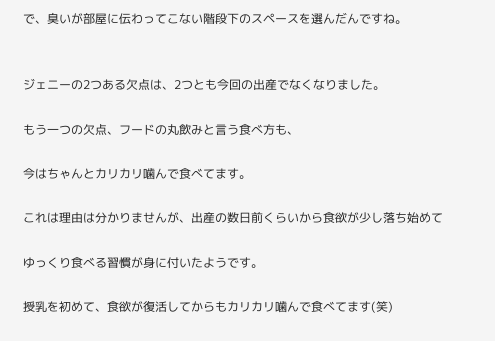で、臭いが部屋に伝わってこない階段下のスペースを選んだんですね。


ジェニーの2つある欠点は、2つとも今回の出産でなくなりました。

もう一つの欠点、フードの丸飲みと言う食べ方も、

今はちゃんとカリカリ噛んで食べてます。

これは理由は分かりませんが、出産の数日前くらいから食欲が少し落ち始めて

ゆっくり食べる習慣が身に付いたようです。

授乳を初めて、食欲が復活してからもカリカリ噛んで食べてます(笑)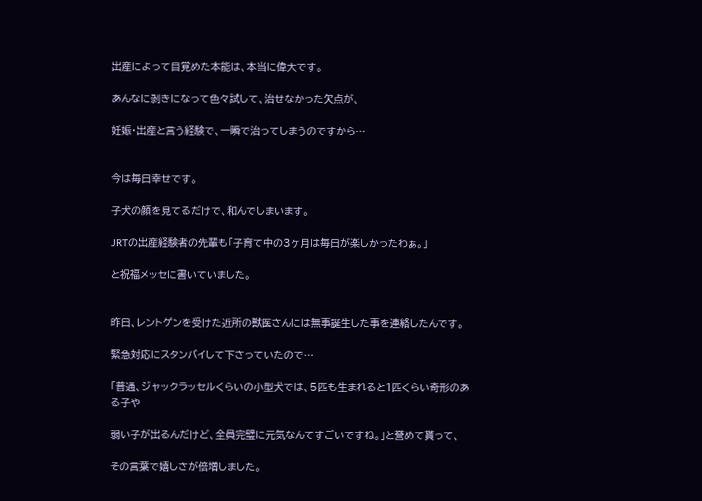出産によって目覚めた本能は、本当に偉大です。

あんなに剥きになって色々試して、治せなかった欠点が、

妊娠・出産と言う経験で、一瞬で治ってしまうのですから…


今は毎日幸せです。

子犬の顔を見てるだけで、和んでしまいます。

JRTの出産経験者の先輩も「子育て中の3ヶ月は毎日が楽しかったわぁ。」

と祝福メッセに書いていました。


昨日、レントゲンを受けた近所の獣医さんには無事誕生した事を連絡したんです。

緊急対応にスタンバイして下さっていたので…

「普通、ジャックラッセルくらいの小型犬では、5匹も生まれると1匹くらい奇形のある子や

弱い子が出るんだけど、全員完璧に元気なんてすごいですね。」と誉めて貰って、

その言葉で嬉しさが倍増しました。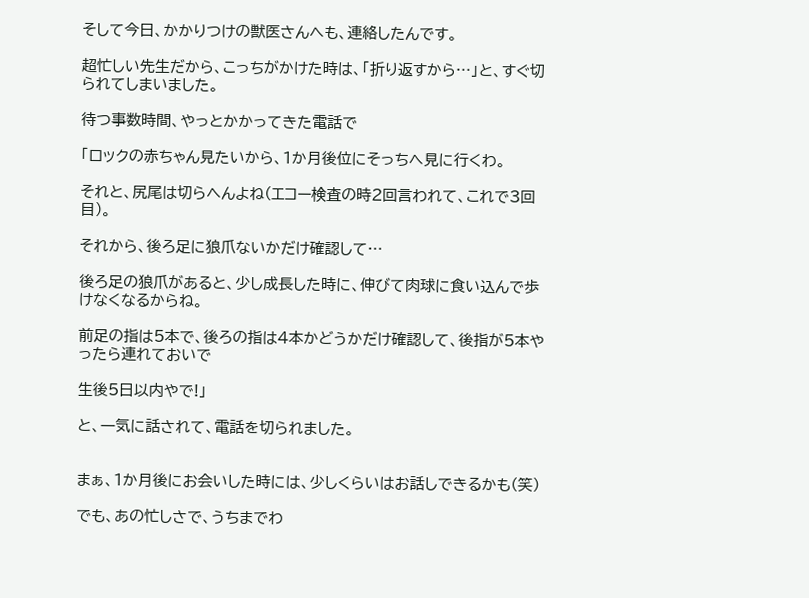そして今日、かかりつけの獣医さんへも、連絡したんです。

超忙しい先生だから、こっちがかけた時は、「折り返すから…」と、すぐ切られてしまいました。

待つ事数時間、やっとかかってきた電話で

「ロックの赤ちゃん見たいから、1か月後位にそっちへ見に行くわ。

それと、尻尾は切らへんよね(エコー検査の時2回言われて、これで3回目)。

それから、後ろ足に狼爪ないかだけ確認して…

後ろ足の狼爪があると、少し成長した時に、伸びて肉球に食い込んで歩けなくなるからね。

前足の指は5本で、後ろの指は4本かどうかだけ確認して、後指が5本やったら連れておいで

生後5日以内やで!」

と、一気に話されて、電話を切られました。


まぁ、1か月後にお会いした時には、少しくらいはお話しできるかも(笑)

でも、あの忙しさで、うちまでわ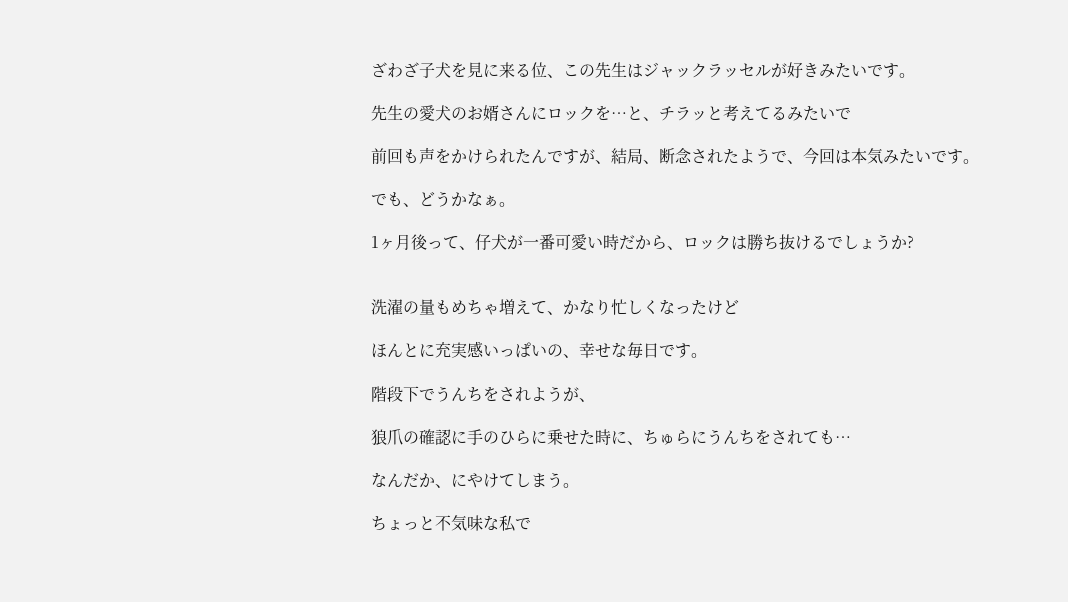ざわざ子犬を見に来る位、この先生はジャックラッセルが好きみたいです。

先生の愛犬のお婿さんにロックを…と、チラッと考えてるみたいで

前回も声をかけられたんですが、結局、断念されたようで、今回は本気みたいです。

でも、どうかなぁ。

1ヶ月後って、仔犬が一番可愛い時だから、ロックは勝ち抜けるでしょうか?


洗濯の量もめちゃ増えて、かなり忙しくなったけど

ほんとに充実感いっぱいの、幸せな毎日です。

階段下でうんちをされようが、

狼爪の確認に手のひらに乗せた時に、ちゅらにうんちをされても…

なんだか、にやけてしまう。

ちょっと不気味な私で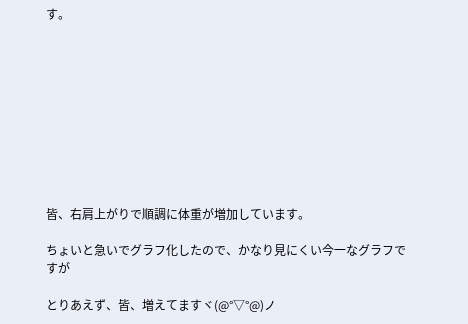す。










皆、右肩上がりで順調に体重が増加しています。

ちょいと急いでグラフ化したので、かなり見にくい今一なグラフですが

とりあえず、皆、増えてますヾ(@°▽°@)ノ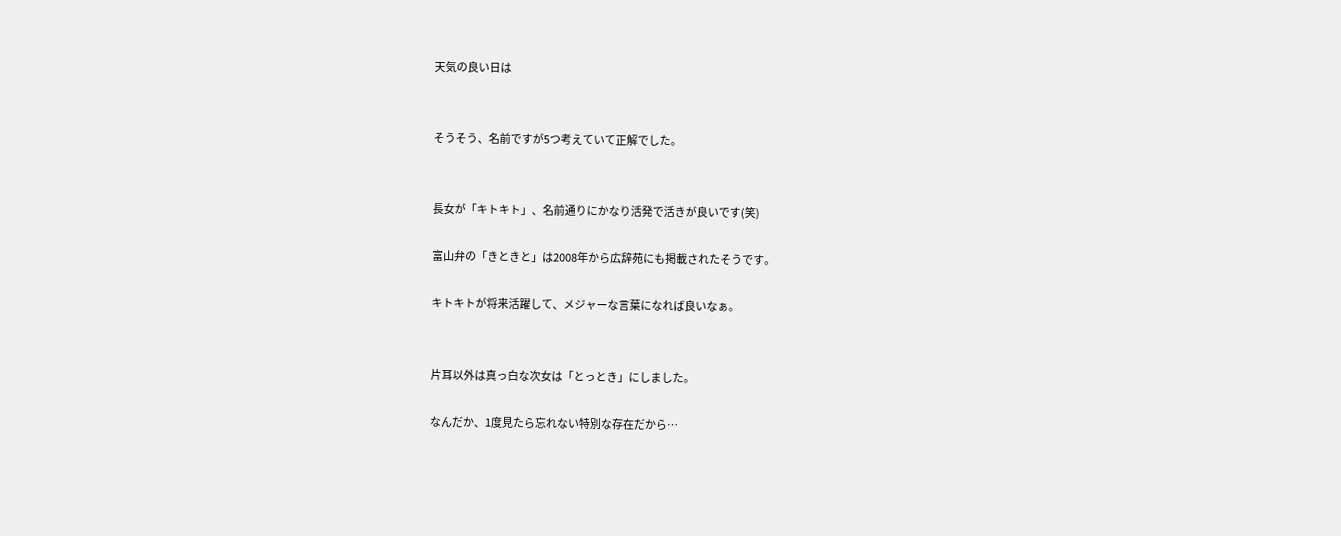天気の良い日は


そうそう、名前ですが5つ考えていて正解でした。


長女が「キトキト」、名前通りにかなり活発で活きが良いです(笑)

富山弁の「きときと」は2008年から広辞苑にも掲載されたそうです。

キトキトが将来活躍して、メジャーな言葉になれば良いなぁ。


片耳以外は真っ白な次女は「とっとき」にしました。

なんだか、1度見たら忘れない特別な存在だから…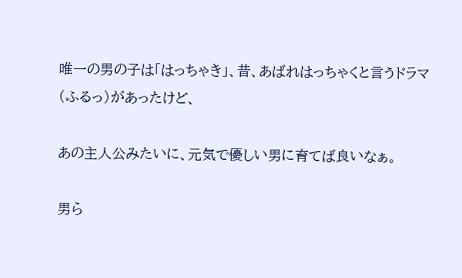唯一の男の子は「はっちゃき」、昔、あばれはっちゃくと言うドラマ(ふるっ)があったけど、

あの主人公みたいに、元気で優しい男に育てば良いなぁ。

男ら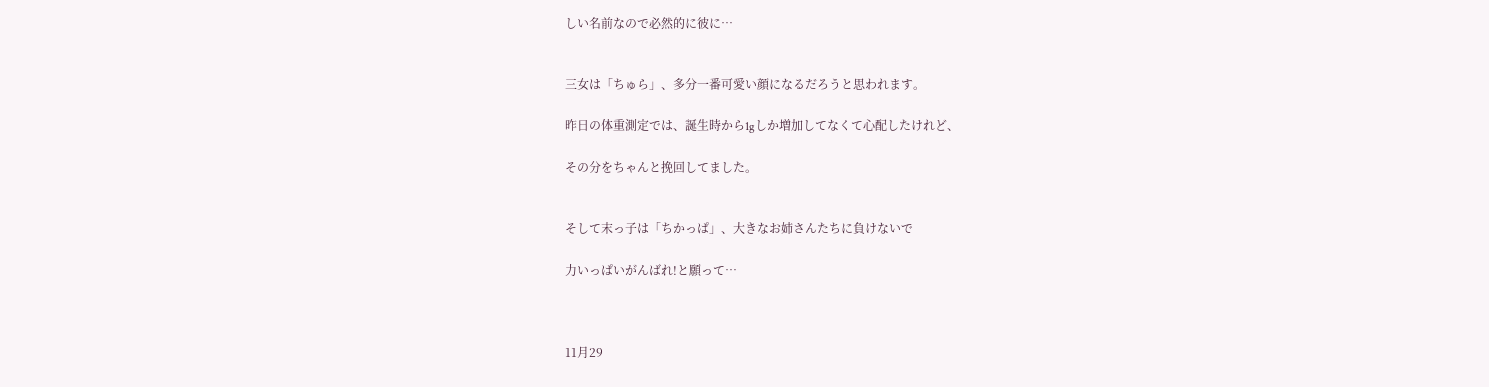しい名前なので必然的に彼に…


三女は「ちゅら」、多分一番可愛い顔になるだろうと思われます。

昨日の体重測定では、誕生時から1gしか増加してなくて心配したけれど、

その分をちゃんと挽回してました。


そして末っ子は「ちかっぱ」、大きなお姉さんたちに負けないで

力いっぱいがんばれ!と願って…



11月29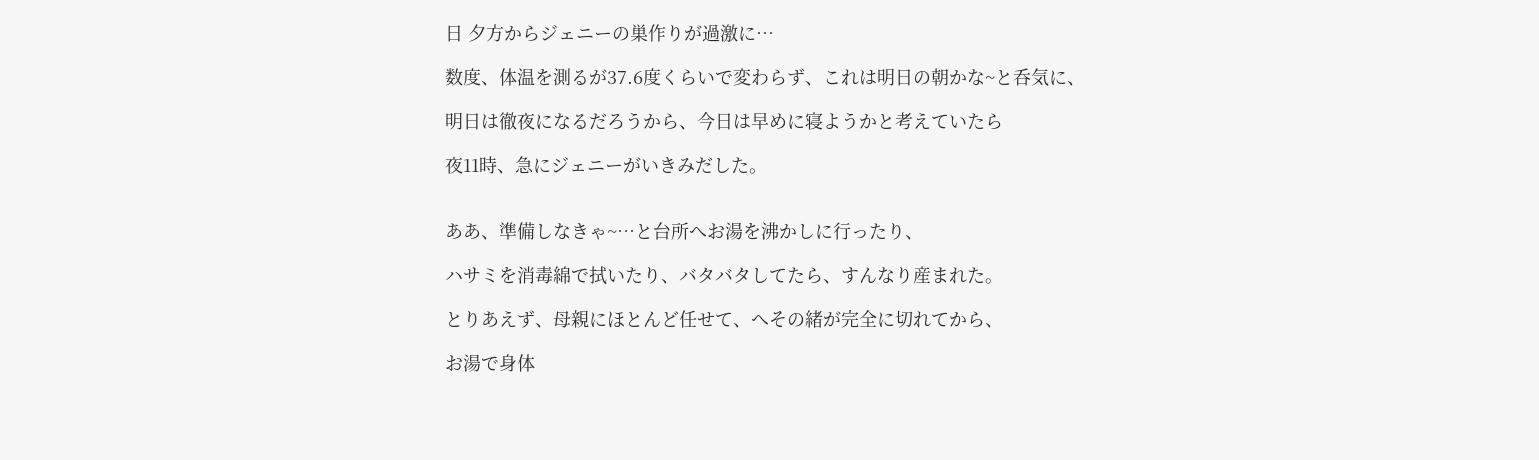日 夕方からジェニーの巣作りが過激に…

数度、体温を測るが37.6度くらいで変わらず、これは明日の朝かな~と呑気に、

明日は徹夜になるだろうから、今日は早めに寝ようかと考えていたら

夜11時、急にジェニーがいきみだした。


ああ、準備しなきゃ~…と台所へお湯を沸かしに行ったり、

ハサミを消毒綿で拭いたり、バタバタしてたら、すんなり産まれた。

とりあえず、母親にほとんど任せて、へその緒が完全に切れてから、

お湯で身体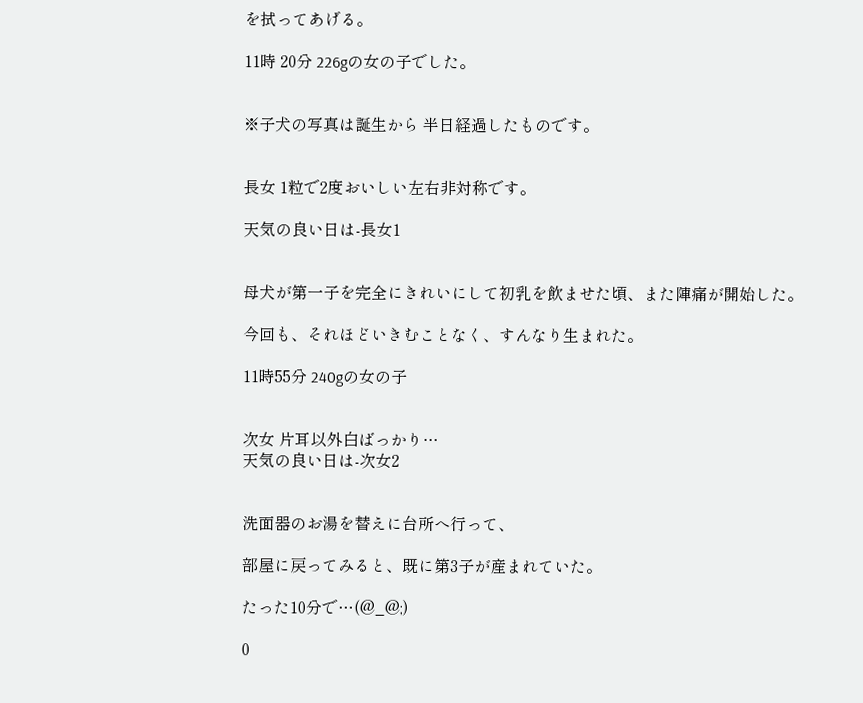を拭ってあげる。

11時 20分 226gの女の子でした。


※子犬の写真は誕生から 半日経過したものです。


長女 1粒で2度おいしい左右非対称です。

天気の良い日は-長女1


母犬が第一子を完全にきれいにして初乳を飲ませた頃、また陣痛が開始した。

今回も、それほどいきむことなく、すんなり生まれた。

11時55分 240gの女の子


次女 片耳以外白ばっかり…
天気の良い日は-次女2


洗面器のお湯を替えに台所へ行って、

部屋に戻ってみると、既に第3子が産まれていた。

たった10分で…(@_@;)

0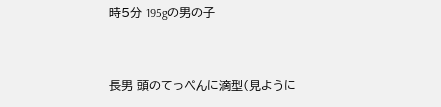時5分 195gの男の子


長男 頭のてっぺんに滴型(見ように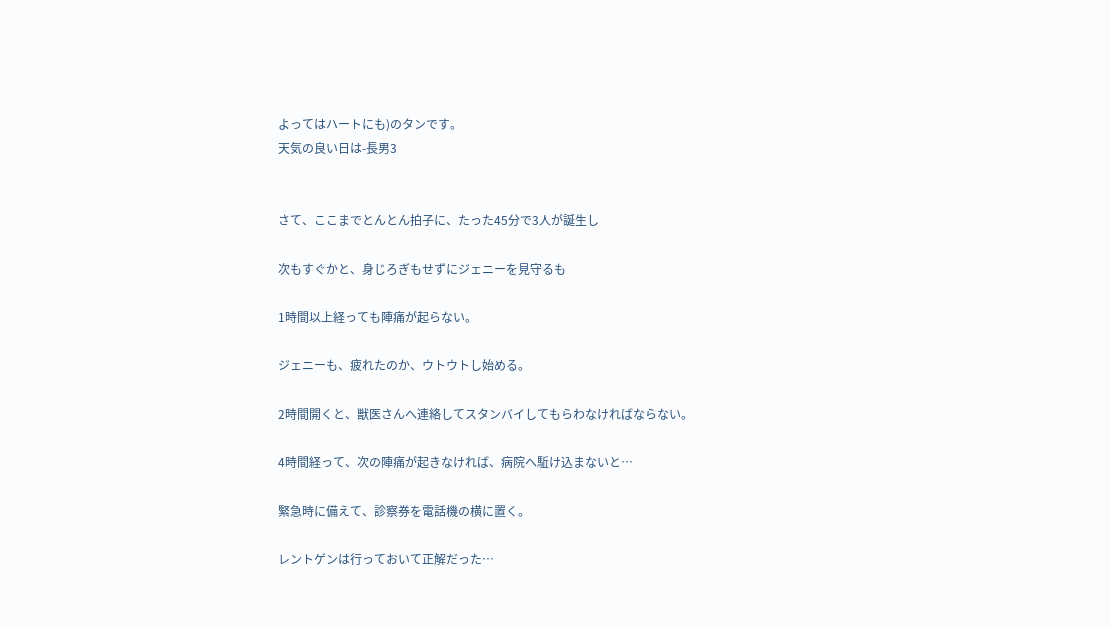よってはハートにも)のタンです。
天気の良い日は-長男3


さて、ここまでとんとん拍子に、たった45分で3人が誕生し

次もすぐかと、身じろぎもせずにジェニーを見守るも

1時間以上経っても陣痛が起らない。

ジェニーも、疲れたのか、ウトウトし始める。

2時間開くと、獣医さんへ連絡してスタンバイしてもらわなければならない。

4時間経って、次の陣痛が起きなければ、病院へ駈け込まないと…

緊急時に備えて、診察券を電話機の横に置く。

レントゲンは行っておいて正解だった…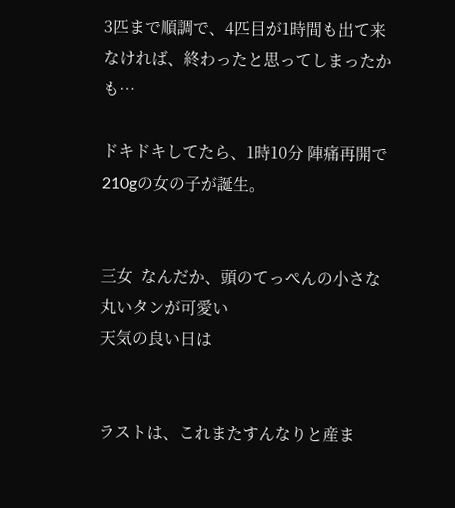3匹まで順調で、4匹目が1時間も出て来なければ、終わったと思ってしまったかも…

ドキドキしてたら、1時10分 陣痛再開で210gの女の子が誕生。


三女  なんだか、頭のてっぺんの小さな丸いタンが可愛い
天気の良い日は


ラストは、これまたすんなりと産ま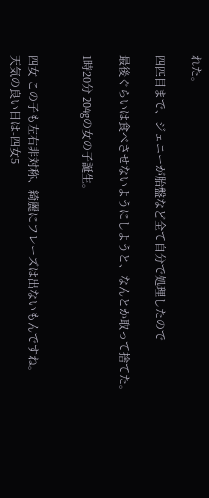れた。

四匹目まで、ジェニーが胎盤など全て自分で処理したので

最後ぐらいは食べさせないようにしようと、なんとか取って捨てた。

1時20分 204gの女の子誕生。


四女 この子も左右非対称、綺麗にフレーズは出ないもんですね。
天気の良い日は-四女5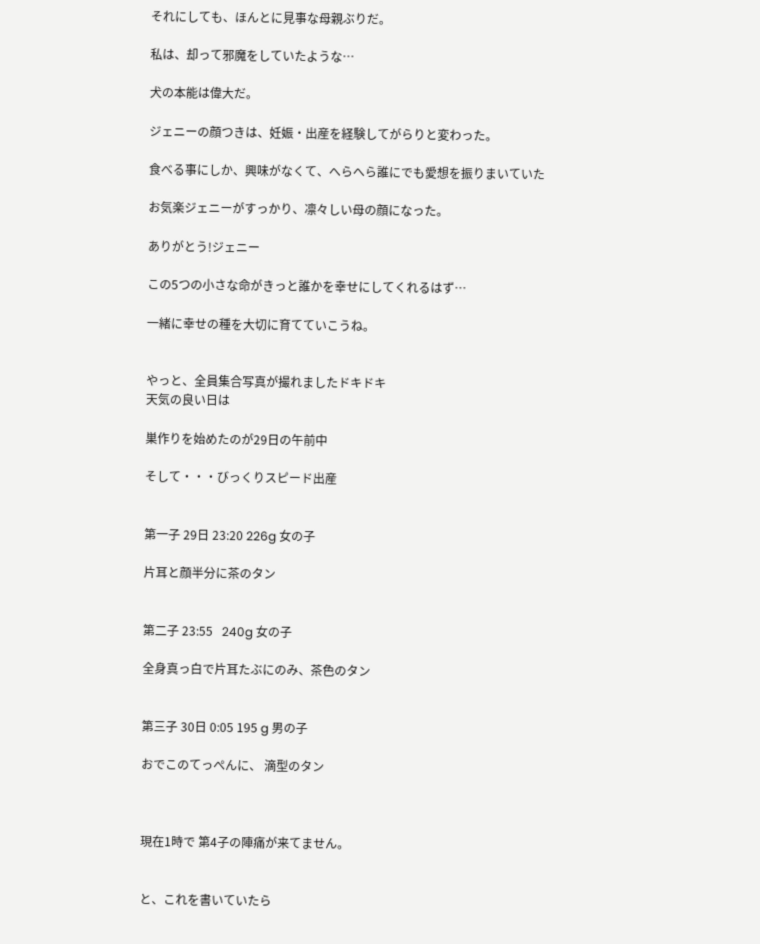それにしても、ほんとに見事な母親ぶりだ。

私は、却って邪魔をしていたような…

犬の本能は偉大だ。

ジェニーの顔つきは、妊娠・出産を経験してがらりと変わった。

食べる事にしか、興味がなくて、へらへら誰にでも愛想を振りまいていた

お気楽ジェニーがすっかり、凛々しい母の顔になった。

ありがとう!ジェニー

この5つの小さな命がきっと誰かを幸せにしてくれるはず…

一緒に幸せの種を大切に育てていこうね。


やっと、全員集合写真が撮れましたドキドキ
天気の良い日は

巣作りを始めたのが29日の午前中

そして・・・びっくりスピード出産


第一子 29日 23:20 226g 女の子

片耳と顔半分に茶のタン


第二子 23:55   240g 女の子

全身真っ白で片耳たぶにのみ、茶色のタン


第三子 30日 0:05 195 g 男の子

おでこのてっぺんに、 滴型のタン



現在1時で 第4子の陣痛が来てません。


と、これを書いていたら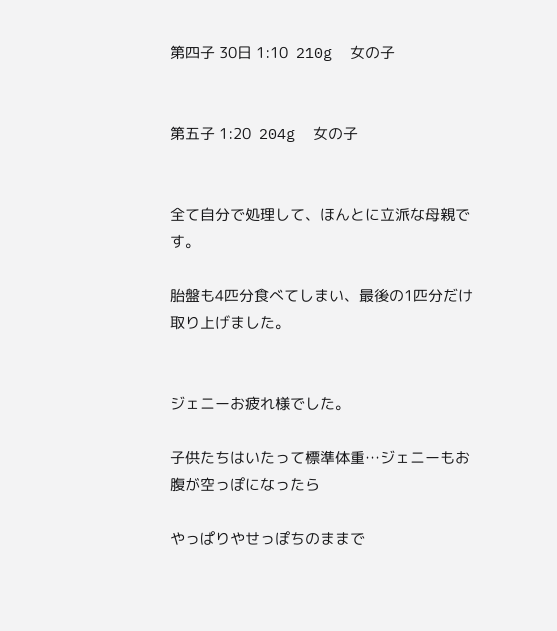第四子 30日 1:10  210g  女の子


第五子 1:20  204g  女の子


全て自分で処理して、ほんとに立派な母親です。

胎盤も4匹分食べてしまい、最後の1匹分だけ取り上げました。


ジェニーお疲れ様でした。

子供たちはいたって標準体重…ジェニーもお腹が空っぽになったら

やっぱりやせっぽちのままで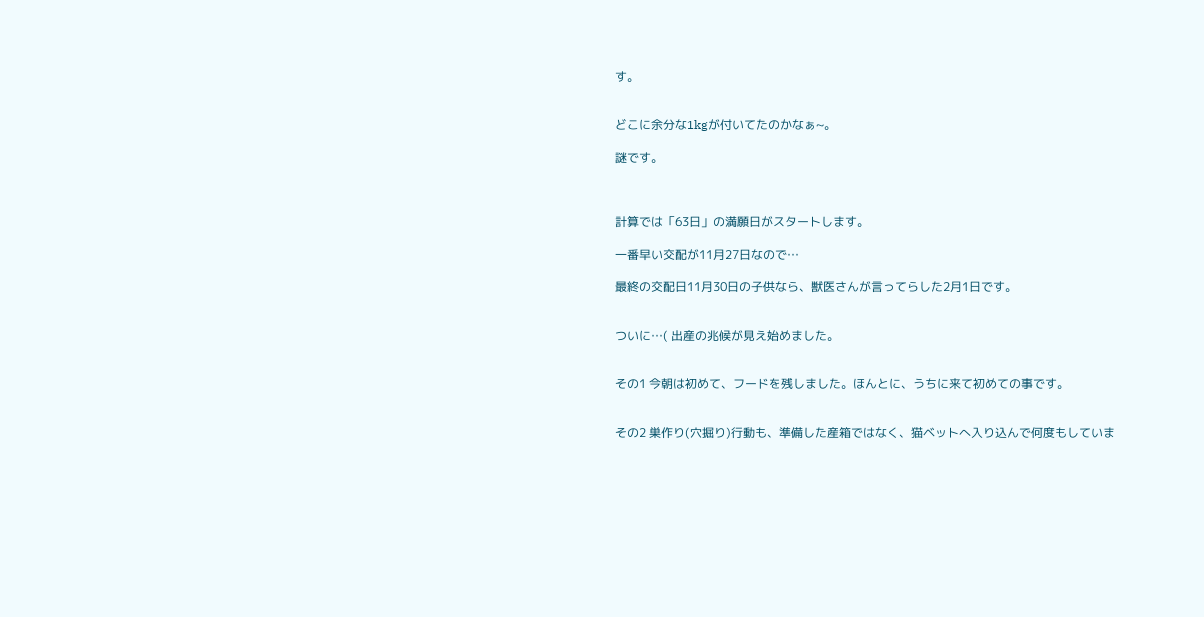す。


どこに余分な1kgが付いてたのかなぁ~。

謎です。



計算では「63日」の満願日がスタートします。

一番早い交配が11月27日なので…

最終の交配日11月30日の子供なら、獣医さんが言ってらした2月1日です。


ついに…( 出産の兆候が見え始めました。


その1 今朝は初めて、フードを残しました。ほんとに、うちに来て初めての事です。


その2 巣作り(穴掘り)行動も、準備した産箱ではなく、猫ベットへ入り込んで何度もしていま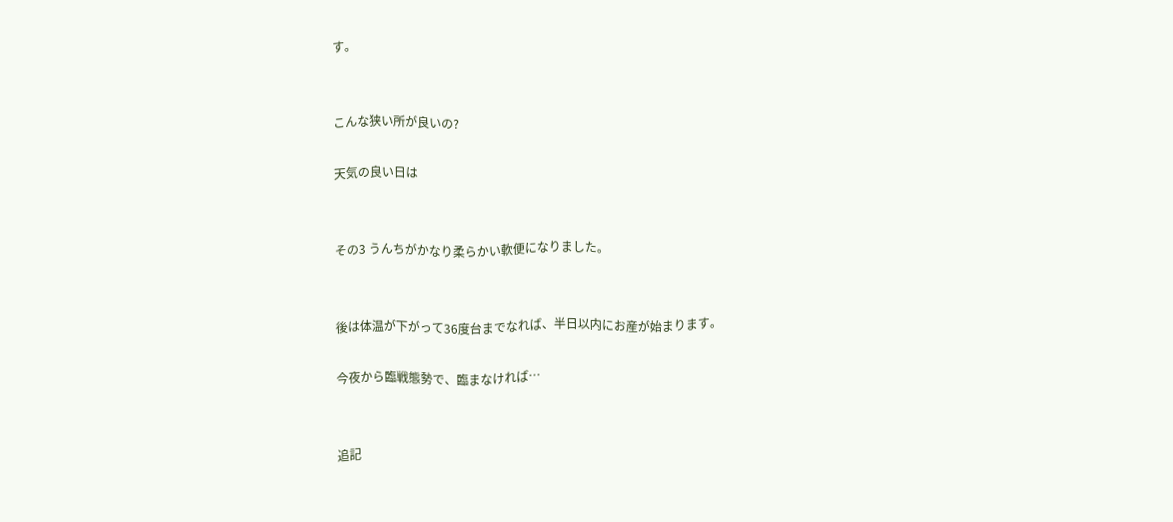す。


こんな狭い所が良いの?

天気の良い日は


その3 うんちがかなり柔らかい軟便になりました。


後は体温が下がって36度台までなれば、半日以内にお産が始まります。

今夜から臨戦態勢で、臨まなければ…


追記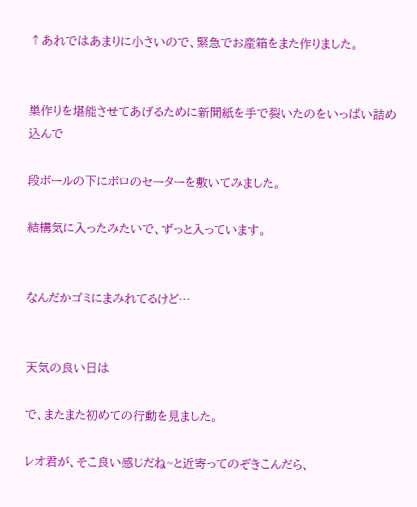↑あれではあまりに小さいので、緊急でお産箱をまた作りました。


巣作りを堪能させてあげるために新聞紙を手で裂いたのをいっぱい詰め込んで

段ボールの下にボロのセーターを敷いてみました。

結構気に入ったみたいで、ずっと入っています。


なんだかゴミにまみれてるけど…


天気の良い日は

で、またまた初めての行動を見ました。

レオ君が、そこ良い感じだね~と近寄ってのぞきこんだら、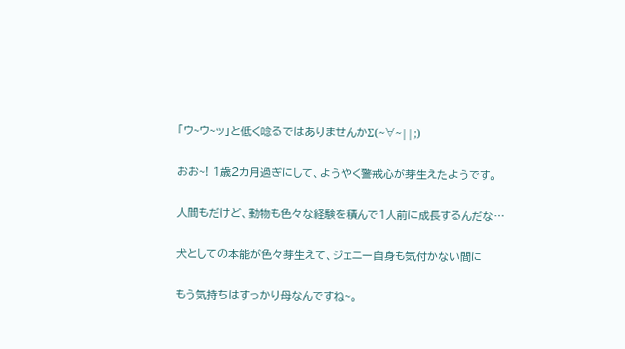「ウ~ウ~ッ」と低く唸るではありませんかΣ(~∀~||;)

おお~! 1歳2カ月過ぎにして、ようやく警戒心が芽生えたようです。

人間もだけど、動物も色々な経験を積んで1人前に成長するんだな…

犬としての本能が色々芽生えて、ジェニー自身も気付かない間に

もう気持ちはすっかり母なんですね~。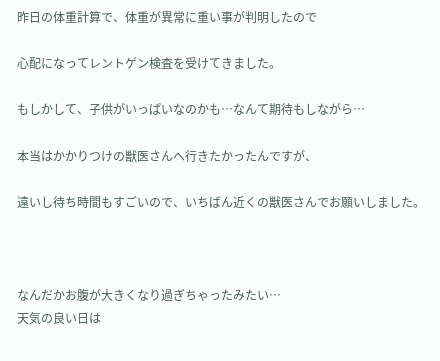昨日の体重計算で、体重が異常に重い事が判明したので

心配になってレントゲン検査を受けてきました。

もしかして、子供がいっぱいなのかも…なんて期待もしながら…

本当はかかりつけの獣医さんへ行きたかったんですが、

遠いし待ち時間もすごいので、いちばん近くの獣医さんでお願いしました。



なんだかお腹が大きくなり過ぎちゃったみたい…
天気の良い日は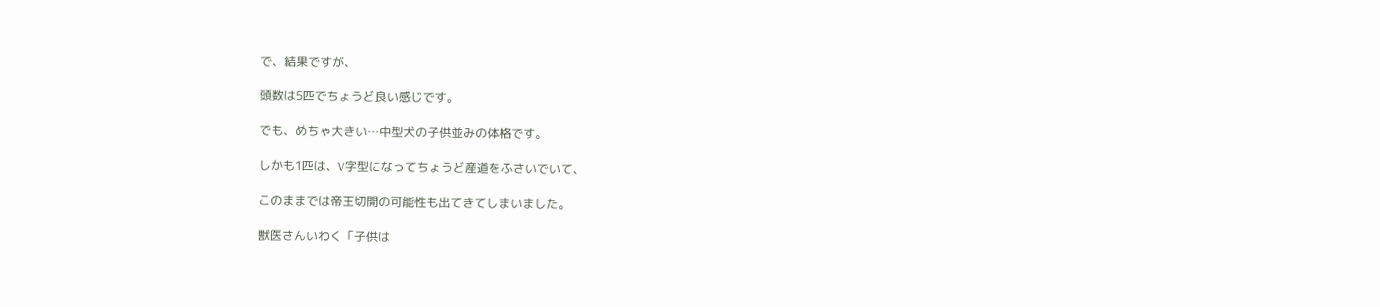で、結果ですが、

頭数は5匹でちょうど良い感じです。

でも、めちゃ大きい…中型犬の子供並みの体格です。

しかも1匹は、V字型になってちょうど産道をふさいでいて、

このままでは帝王切開の可能性も出てきてしまいました。

獣医さんいわく「子供は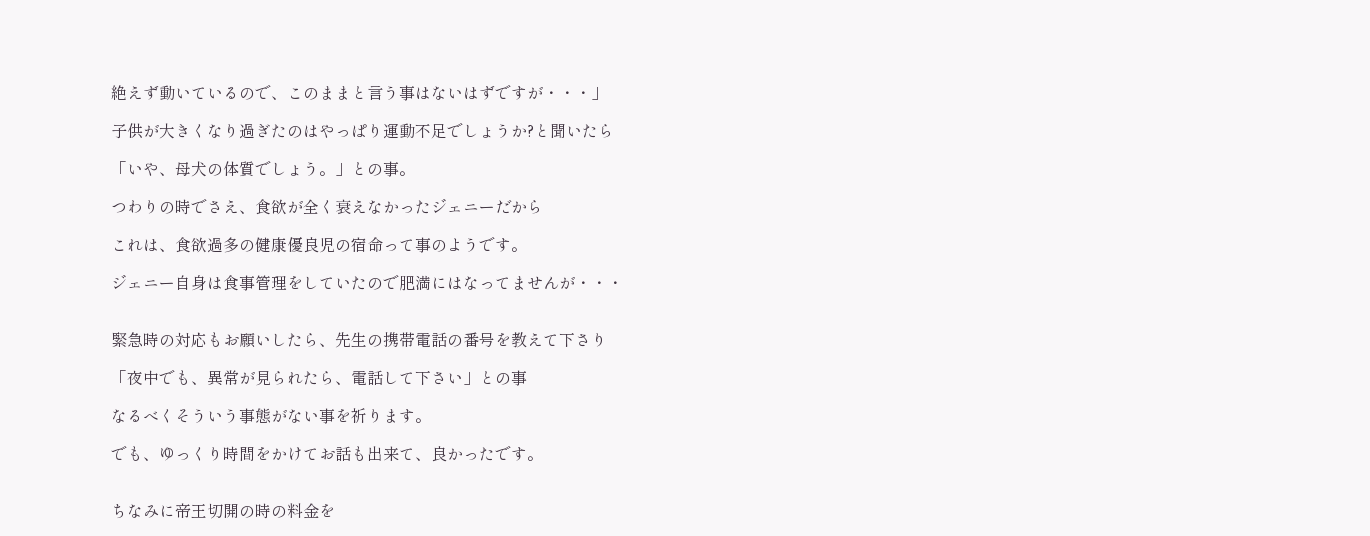絶えず動いているので、このままと言う事はないはずですが・・・」

子供が大きくなり過ぎたのはやっぱり運動不足でしょうか?と聞いたら

「いや、母犬の体質でしょう。」との事。

つわりの時でさえ、食欲が全く衰えなかったジェニーだから

これは、食欲過多の健康優良児の宿命って事のようです。

ジェニー自身は食事管理をしていたので肥満にはなってませんが・・・


緊急時の対応もお願いしたら、先生の携帯電話の番号を教えて下さり

「夜中でも、異常が見られたら、電話して下さい」との事

なるべくそういう事態がない事を祈ります。

でも、ゆっくり時間をかけてお話も出来て、良かったです。


ちなみに帝王切開の時の料金を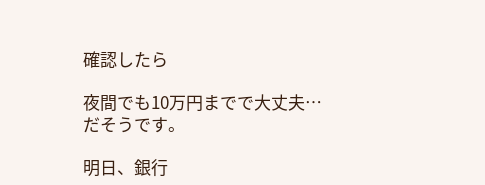確認したら

夜間でも10万円までで大丈夫…だそうです。

明日、銀行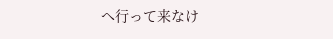へ行って来なけ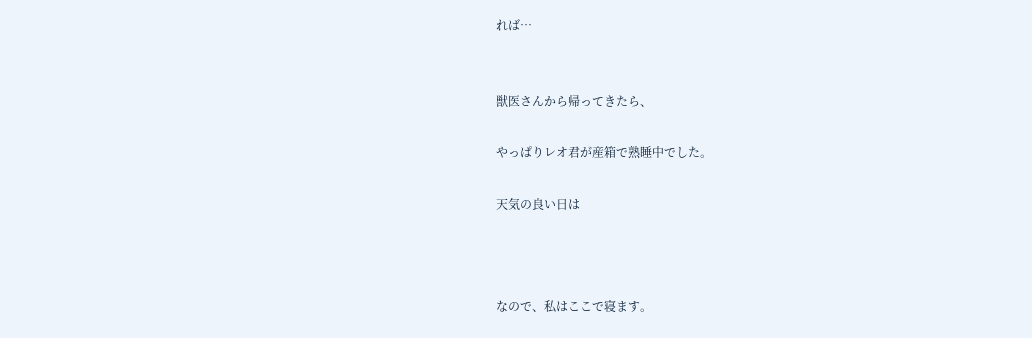れば…


獣医さんから帰ってきたら、

やっぱりレオ君が産箱で熟睡中でした。

天気の良い日は



なので、私はここで寝ます。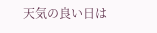天気の良い日は